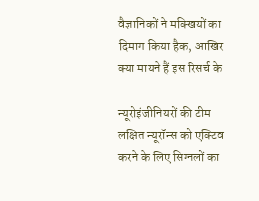वैज्ञानिकों ने मक्खियों का दिमाग किया हैक, आखिर क्‍या मायने हैं इस रिसर्च के

न्यूरोइंजीनियरों की टीम लक्षित न्यूरॉन्स को एक्टिव करने के लिए सिग्‍नलों का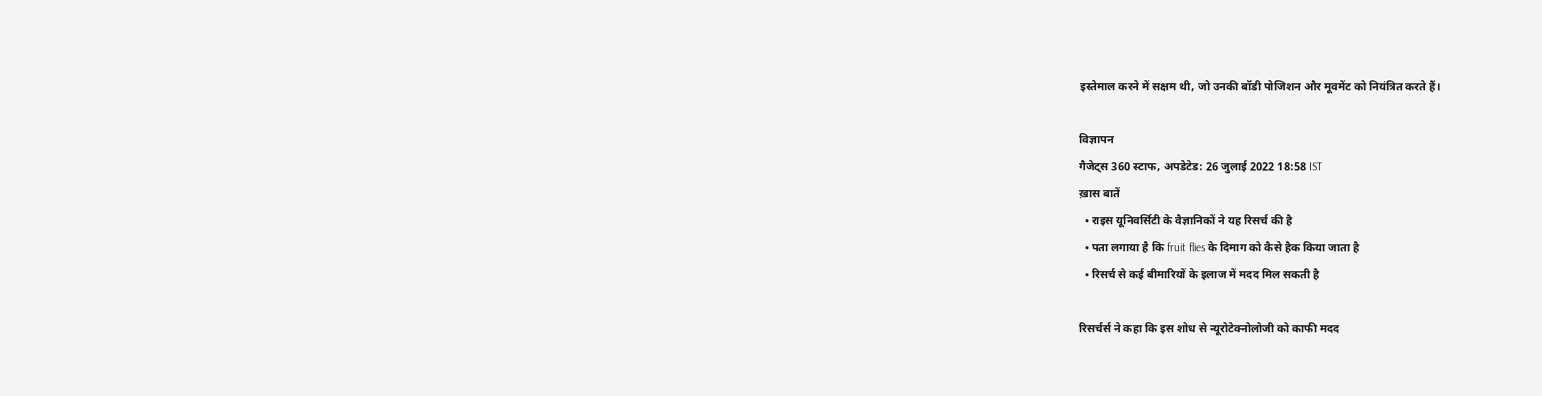इस्‍तेमाल करने में सक्षम थी, जो उनकी बॉडी पोजिशन और मूवमेंट को नियंत्रित करते हैं।

विज्ञापन
गैजेट्स 360 स्टाफ, अपडेटेड: 26 जुलाई 2022 18:58 IST
ख़ास बातें
  • राइस यूनिवर्सिटी के वैज्ञानिकों ने यह रिसर्च की है
  • पता लगाया है कि fruit flies के दिमाग को कैसे हैक किया जाता है
  • रिसर्च से कई बीमारियों के इलाज में मदद मिल सकती है

रिसर्चर्स ने कहा कि इस शोध से न्यूरोटेक्नोलोजी को काफी मदद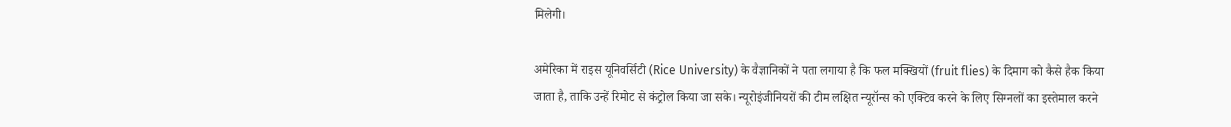मिलेगी।

अमेरिका में राइस यूनिवर्सिटी (Rice University) के वैज्ञानिकों ने पता लगाया है कि फल मक्खियों (fruit flies) के दिमाग को कैसे हैक किया जाता है, ताकि उन्हें रिमोट से कंट्रोल किया जा सके। न्यूरोइंजीनियरों की टीम लक्षित न्यूरॉन्स को एक्टिव करने के लिए सिग्‍नलों का इस्‍तेमाल करने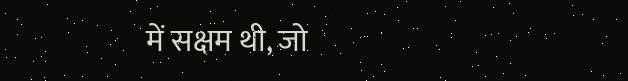में सक्षम थी, जो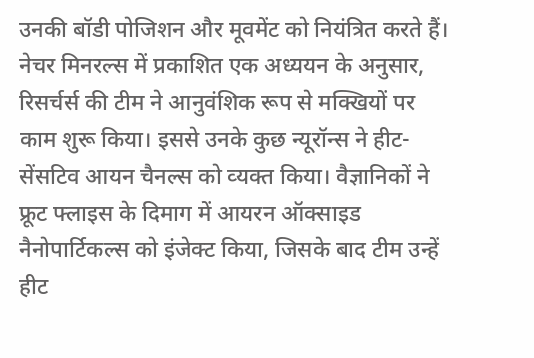उनकी बॉडी पोजिशन और मूवमेंट को नियंत्रित करते हैं। नेचर मिनरल्स में प्रकाशित एक अध्ययन के अनुसार, रिसर्चर्स की टीम ने आनुवंशिक रूप से मक्खियों पर काम शुरू किया। इससे उनके कुछ न्‍यूरॉन्‍स ने हीट-सेंसटिव आयन चैनल्‍स को व्‍यक्‍त किया। वैज्ञानिकों ने फ्रूट फ्लाइस के दिमाग में आयरन ऑक्साइड नैनोपार्टिकल्‍स को इंजेक्ट किया, जिसके बाद टीम उन्‍हें हीट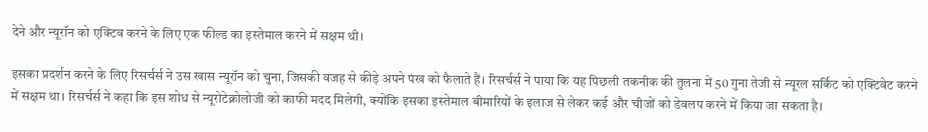देने और न्यूरॉन को एक्टिव करने के लिए एक फील्‍ड का इस्‍तेमाल करने में सक्षम थी।

इसका प्रदर्शन करने के लिए रिसर्चर्स ने उस खास न्‍यूरॉन को चुना, जिसकी वजह से कीड़े अपने पंख को फैलाते हैं। रिसर्चर्स ने पाया कि यह पिछली तकनीक की तुलना में 50 गुना तेजी से न्‍यूरल सर्किट को एक्टिवेट करने में सक्षम था। रिसर्चर्स ने कहा कि इस शोध से न्यूरोटेक्नोलोजी को काफी मदद मिलेगी, क्‍योंकि इसका इस्‍तेमाल बीमारियों के इलाज से लेकर कई और चीजों को डेवलप करने में किया जा सकता है।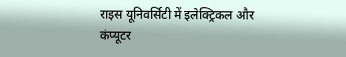राइस यूनिवर्सिटी में इलेक्ट्रिकल और कंप्यूटर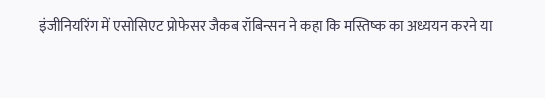इंजीनियरिंग में एसोसिएट प्रोफेसर जैकब रॉबिन्सन ने कहा कि मस्तिष्क का अध्ययन करने या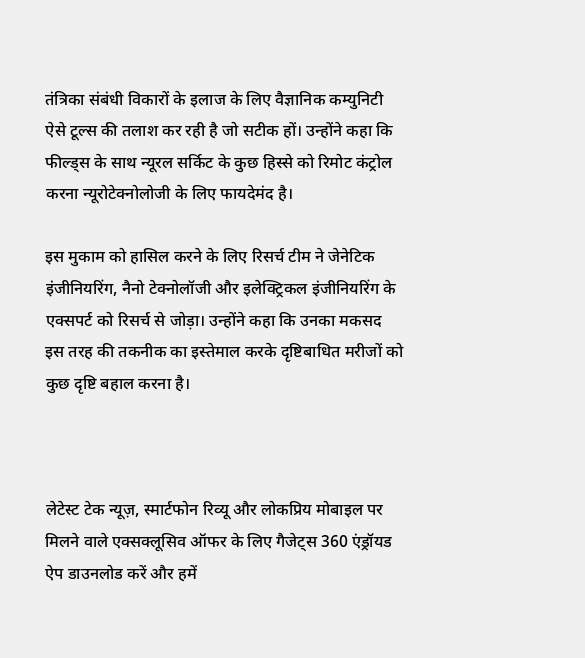तंत्रिका संबंधी विकारों के इलाज के लिए वैज्ञानिक कम्‍युनिटी ऐसे टूल्‍स की तलाश कर रही है जो सटीक हों। उन्‍होंने कहा कि फील्‍ड्स के साथ न्‍यूरल सर्किट के कुछ हिस्‍से को रिमोट कंट्रोल करना न्यूरोटेक्नोलोजी के लिए फायदेमंद है।

इस मुकाम को हासिल करने के लिए रिसर्च टीम ने जेनेटिक इंजीनियरिंग, नैनो टेक्नोलॉजी और इलेक्ट्रिकल इंजीनियरिंग के एक्‍सपर्ट को रिसर्च से जोड़ा। उन्होंने कहा कि उनका मकसद इस तरह की तकनीक का इस्‍तेमाल करके दृष्टिबाधित मरीजों को कुछ दृष्टि बहाल करना है।



लेटेस्ट टेक न्यूज़, स्मार्टफोन रिव्यू और लोकप्रिय मोबाइल पर मिलने वाले एक्सक्लूसिव ऑफर के लिए गैजेट्स 360 एंड्रॉयड ऐप डाउनलोड करें और हमें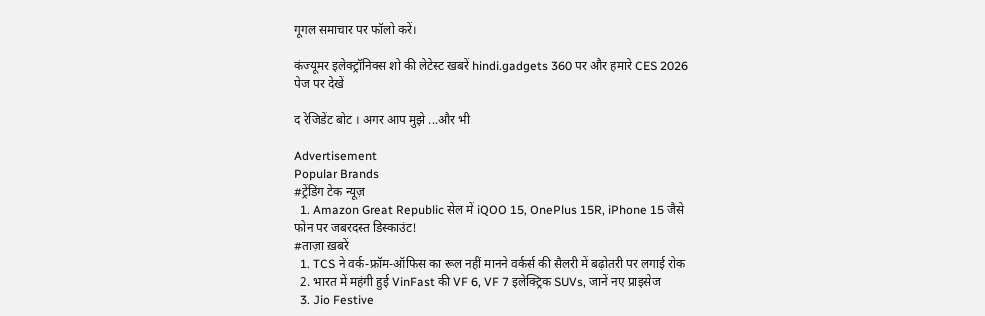गूगल समाचार पर फॉलो करें।

कंज्यूमर इलेक्ट्रॉनिक्स शो की लेटेस्ट खबरें hindi.gadgets 360 पर और हमारे CES 2026 पेज पर देखें

द रेजिडेंट बोट । अगर आप मुझे ...और भी

Advertisement
Popular Brands
#ट्रेंडिंग टेक न्यूज़
  1. Amazon Great Republic सेल में iQOO 15, OnePlus 15R, iPhone 15 जैसे फोन पर जबरदस्त डिस्काउंट!
#ताज़ा ख़बरें
  1. TCS ने वर्क-फ्रॉम-ऑफिस का रूल नहीं मानने वर्कर्स की सैलरी में बढ़ोतरी पर लगाई रोक
  2. भारत में महंगी हुई VinFast की VF 6, VF 7 इलेक्ट्रिक SUVs, जानें नए प्राइसेज
  3. Jio Festive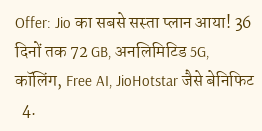Offer: Jio का सबसे सस्ता प्लान आया! 36 दिनों तक 72 GB, अनलिमिटिड 5G, कॉलिंग, Free AI, JioHotstar जैसे बेनिफिट
  4.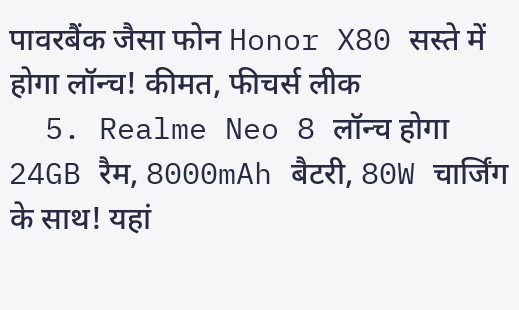पावरबैंक जैसा फोन Honor X80 सस्ते में होगा लॉन्च! कीमत, फीचर्स लीक
  5. Realme Neo 8 लॉन्च होगा 24GB रैम, 8000mAh बैटरी, 80W चार्जिंग के साथ! यहां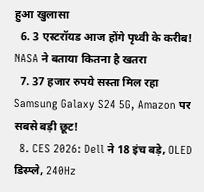हुआ खुलासा
  6. 3 एस्टरॉयड आज होंगे पृथ्वी के करीब! NASA ने बताया कितना है खतरा
  7. 37 हजार रुपये सस्ता मिल रहा Samsung Galaxy S24 5G, Amazon पर सबसे बड़ी छूट!
  8. CES 2026: Dell ने 18 इंच बड़े, OLED डिस्प्ले, 240Hz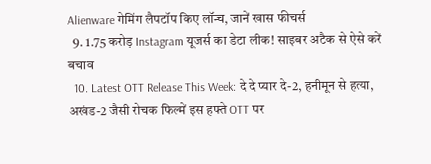Alienware गेमिंग लैपटॉप किए लॉन्च, जानें खास फीचर्स
  9. 1.75 करोड़ Instagram यूजर्स का डेटा लीक! साइबर अटैक से ऐसे करें बचाव
  10. Latest OTT Release This Week: दे दे प्यार दे-2, हनीमून से हत्या, अखंड-2 जैसी रोचक फिल्में इस हफ्ते OTT पर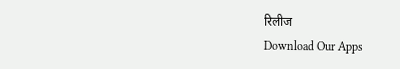रिलीज
Download Our Apps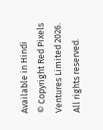Available in Hindi
© Copyright Red Pixels Ventures Limited 2026. All rights reserved.